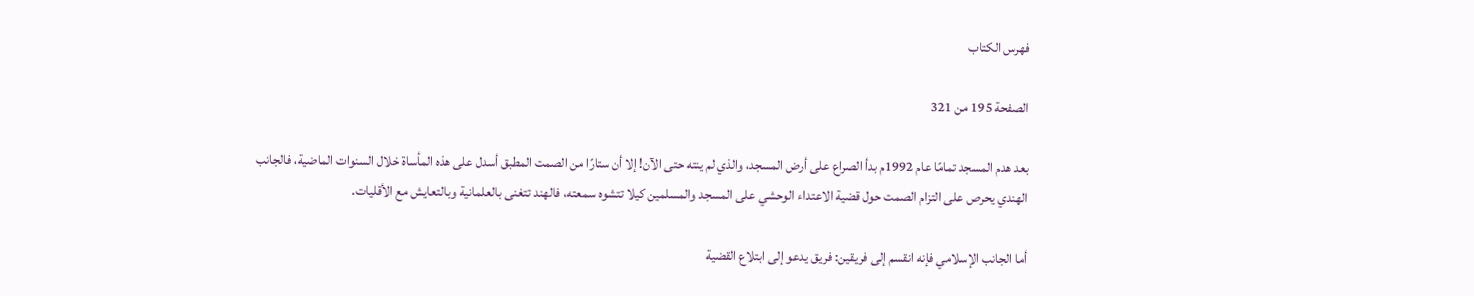فهرس الكتاب

الصفحة 195 من 321

بعد هدم المسجد تمامًا عام 1992م بدأ الصراع على أرض المسجد، والذي لم ينته حتى الآن! إلا أن ستارًا من الصمت المطبق أسدل على هذه المأساة خلال السنوات الماضية، فالجانب الهندي يحرص على التزام الصمت حول قضية الاعتداء الوحشي على المسجد والمسلمين كيلا تتشوه سمعته، فالهند تتغنى بالعلمانية وبالتعايش مع الأقليات.

أما الجانب الإسلامي فإنه انقسم إلى فريقين: فريق يدعو إلى ابتلاع القضية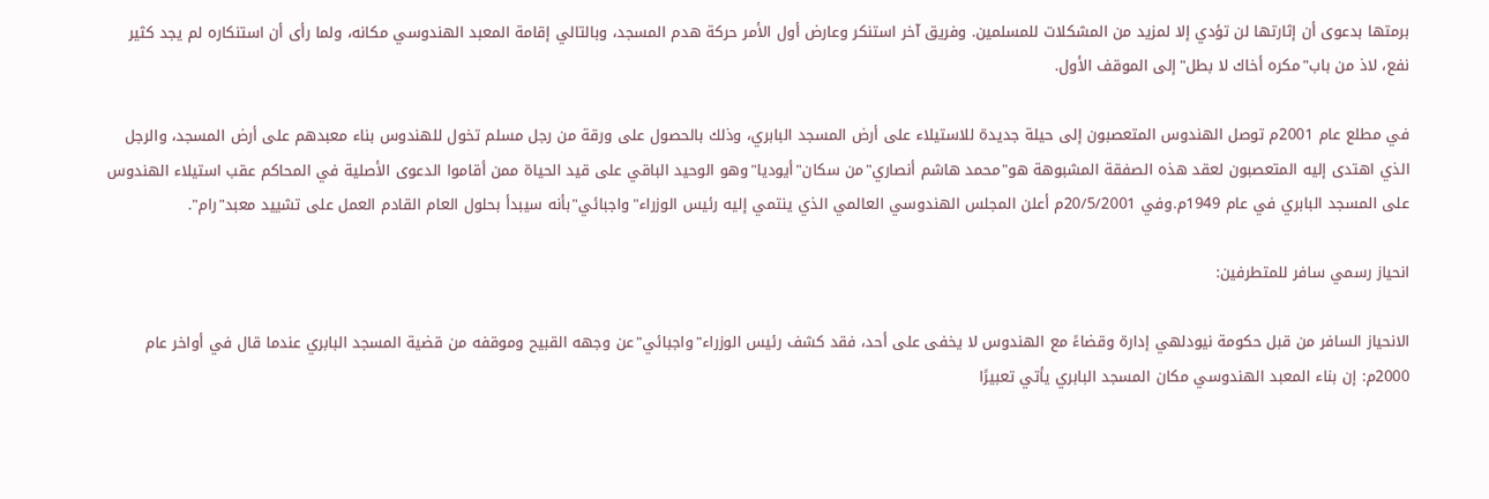برمتها بدعوى أن إثارتها لن تؤدي إلا لمزيد من المشكلات للمسلمين. وفريق آخر استنكر وعارض أول الأمر حركة هدم المسجد، وبالتالي إقامة المعبد الهندوسي مكانه، ولما رأى أن استنكاره لم يجد كثير نفع، لاذ من باب"مكره أخاك لا بطل"إلى الموقف الأول.

في مطلع عام 2001م توصل الهندوس المتعصبون إلى حيلة جديدة للاستيلاء على أرض المسجد البابري، وذلك بالحصول على ورقة من رجل مسلم تخول للهندوس بناء معبدهم على أرض المسجد، والرجل الذي اهتدى إليه المتعصبون لعقد هذه الصفقة المشبوهة هو"محمد هاشم أنصاري"من سكان"أيوديا"وهو الوحيد الباقي على قيد الحياة ممن أقاموا الدعوى الأصلية في المحاكم عقب استيلاء الهندوس على المسجد البابري في عام 1949م.وفي 20/5/2001م أعلن المجلس الهندوسي العالمي الذي ينتمي إليه رئيس الوزراء"واجبائي"بأنه سيبدأ بحلول العام القادم العمل على تشييد معبد"رام".

انحياز رسمي سافر للمتطرفين:

الانحياز السافر من قبل حكومة نيودلهي إدارة وقضاءً مع الهندوس لا يخفى على أحد، فقد كشف رئيس الوزراء"واجبائي"عن وجهه القبيح وموقفه من قضية المسجد البابري عندما قال في أواخر عام 2000م: إن بناء المعبد الهندوسي مكان المسجد البابري يأتي تعبيرًا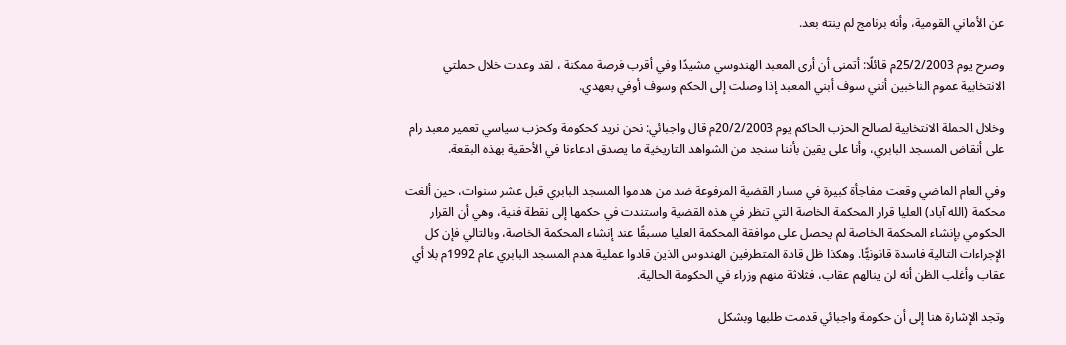عن الأماني القومية، وأنه برنامج لم ينته بعد.

وصرح يوم 25/2/2003م قائلًا: أتمنى أن أرى المعبد الهندوسي مشيدًا وفي أقرب فرصة ممكنة ، لقد وعدت خلال حملتي الانتخابية عموم الناخبين أنني سوف أبني المعبد إذا وصلت إلى الحكم وسوف أوفي بعهدي.

وخلال الحملة الانتخابية لصالح الحزب الحاكم يوم 20/2/2003م قال واجبائي: نحن نريد كحكومة وكحزب سياسي تعمير معبد رام على أنقاض المسجد البابري، وأنا على يقين بأننا سنجد من الشواهد التاريخية ما يصدق ادعاءنا في الأحقية بهذه البقعة.

وفي العام الماضي وقعت مفاجأة كبيرة في مسار القضية المرفوعة ضد من هدموا المسجد البابري قبل عشر سنوات، حين ألغت محكمة (الله آباد) العليا قرار المحكمة الخاصة التي تنظر في هذه القضية واستندت في حكمها إلى نقطة فنية، وهي أن القرار الحكومي بإنشاء المحكمة الخاصة لم يحصل على موافقة المحكمة العليا مسبقًا عند إنشاء المحكمة الخاصة، وبالتالي فإن كل الإجراءات التالية فاسدة قانونيًّا. وهكذا ظل قادة المتطرفين الهندوس الذين قادوا عملية هدم المسجد البابري عام 1992م بلا أي عقاب وأغلب الظن أنه لن ينالهم عقاب، فثلاثة منهم وزراء في الحكومة الحالية.

وتجد الإشارة هنا إلى أن حكومة واجبائي قدمت طلبها وبشكل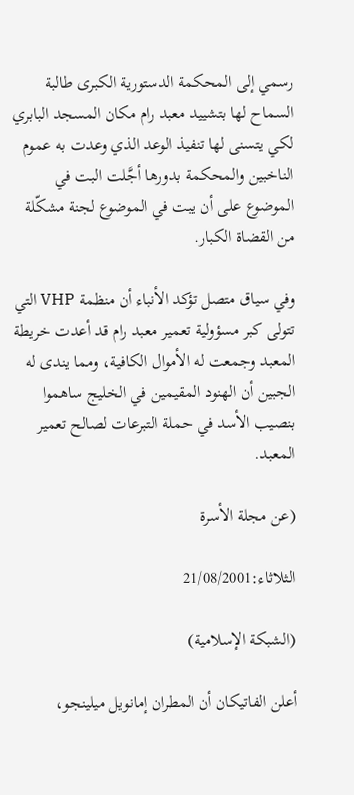رسمي إلى المحكمة الدستورية الكبرى طالبة السماح لها بتشييد معبد رام مكان المسجد البابري لكي يتسنى لها تنفيذ الوعد الذي وعدت به عموم الناخبين والمحكمة بدورها أجَّلت البت في الموضوع على أن يبت في الموضوع لجنة مشكّلة من القضاة الكبار.

وفي سياق متصل تؤكد الأنباء أن منظمة VHP التي تتولى كبر مسؤولية تعمير معبد رام قد أعدت خريطة المعبد وجمعت له الأموال الكافية، ومما يندى له الجبين أن الهنود المقيمين في الخليج ساهموا بنصيب الأسد في حملة التبرعات لصالح تعمير المعبد.

(عن مجلة الأسرة

الثلاثاء:21/08/2001

(الشبكة الإسلامية)

أعلن الفاتيكان أن المطران إمانويل ميلينجو،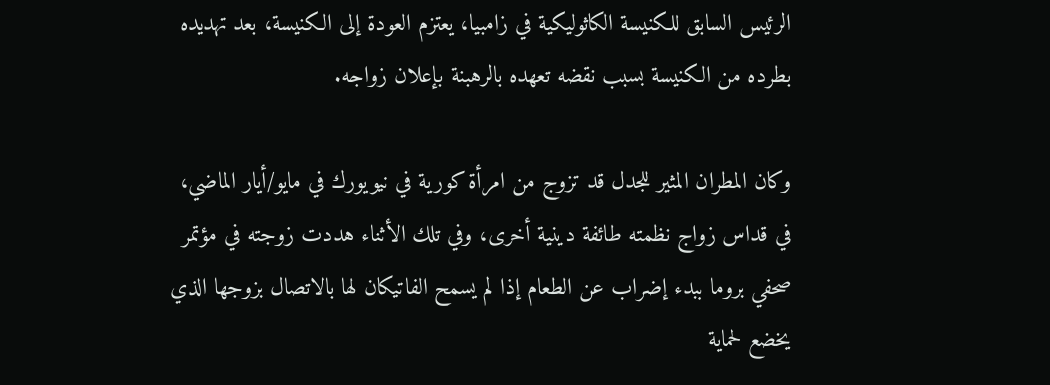الرئيس السابق للكنيسة الكاثوليكية في زامبيا، يعتزم العودة إلى الكنيسة، بعد تهديده بطرده من الكنيسة بسبب نقضه تعهده بالرهبنة بإعلان زواجه.

وكان المطران المثير للجدل قد تزوج من امرأة كورية في نيويورك في مايو/أيار الماضي، في قداس زواج نظمته طائفة دينية أخرى، وفي تلك الأثناء هددت زوجته في مؤتمر صحفي بروما ببدء إضراب عن الطعام إذا لم يسمح الفاتيكان لها بالاتصال بزوجها الذي يخضع لحماية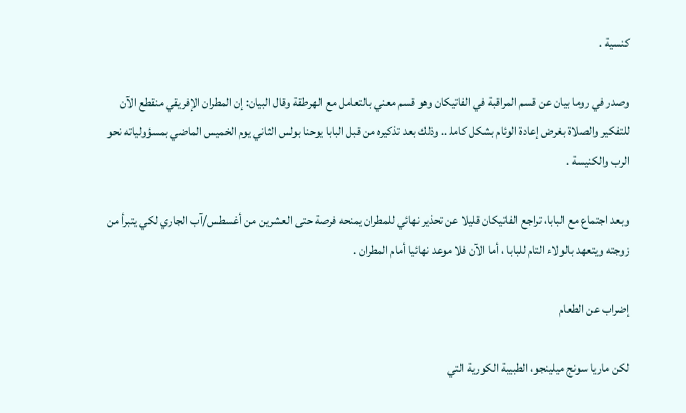كنسية ‍‍‍‍‍‍‍‍.

وصدر في روما بيان عن قسم المراقبة في الفاتيكان وهو قسم معني بالتعامل مع الهرطقة وقال البيان: إن المطران الإفريقي منقطع الآن للتفكير والصلاة بغرض إعادة الوئام بشكل كامل‍‍‍‍ .. وذلك بعد تذكيره من قبل البابا يوحنا بولس الثاني يوم الخميس الماضي بمسؤولياته نحو الرب والكنيسة .

وبعد اجتماع مع البابا، تراجع الفاتيكان قليلا عن تحذير نهائي للمطران يمنحه فرصة حتى العشرين من أغسطس/آب الجاري لكي يتبرأ من زوجته ويتعهد بالولاء التام للبابا ، أما الآن فلا موعد نهائيا أمام المطران .

إضراب عن الطعام

لكن ماريا سونج ميلينجو، الطبيبة الكورية التي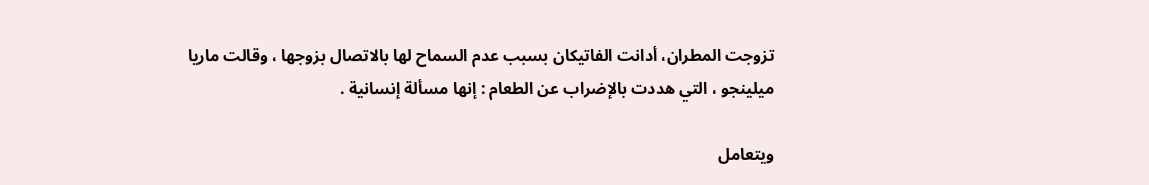تزوجت المطران، أدانت الفاتيكان بسبب عدم السماح لها بالاتصال بزوجها ، وقالت ماريا ميلينجو ، التي هددت بالإضراب عن الطعام : إنها مسألة إنسانية .

ويتعامل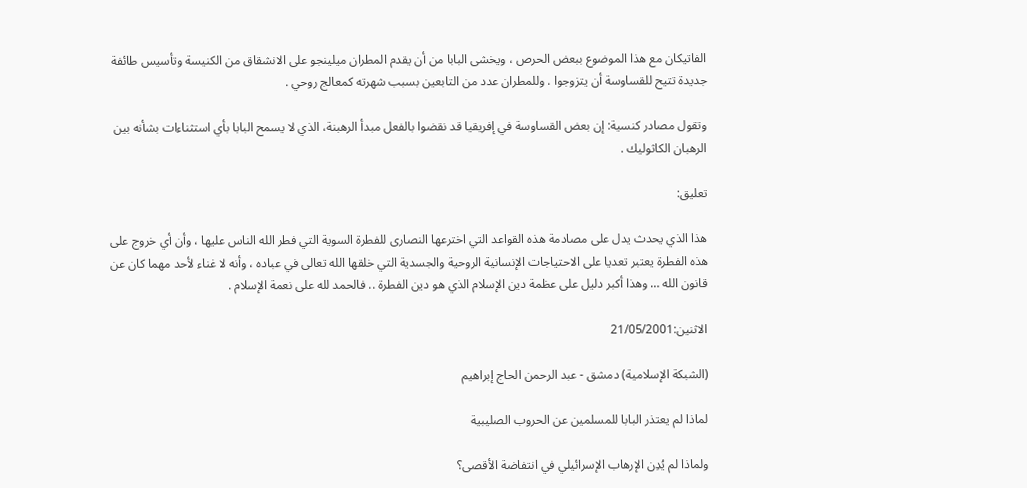الفاتيكان مع هذا الموضوع ببعض الحرص ، ويخشى البابا من أن يقدم المطران ميلينجو على الانشقاق من الكنيسة وتأسيس طائفة جديدة تتيح للقساوسة أن يتزوجوا . وللمطران عدد من التابعين بسبب شهرته كمعالج روحي .

وتقول مصادر كنسية: إن بعض القساوسة في إفريقيا قد نقضوا بالفعل مبدأ الرهبنة، الذي لا يسمح البابا بأي استثناءات بشأنه بين الرهبان الكاثوليك .

تعليق:

هذا الذي يحدث يدل على مصادمة هذه القواعد التي اخترعها النصارى للفطرة السوية التي فطر الله الناس عليها ، وأن أي خروج على هذه الفطرة يعتبر تعديا على الاحتياجات الإنسانية الروحية والجسدية التي خلقها الله تعالى في عباده ، وأنه لا غناء لأحد مهما كان عن قانون الله … وهذا أكبر دليل على عظمة دين الإسلام الذي هو دين الفطرة .. فالحمد لله على نعمة الإسلام .

الاثنين:21/05/2001

(الشبكة الإسلامية) دمشق - عبد الرحمن الحاج إبراهيم

لماذا لم يعتذر البابا للمسلمين عن الحروب الصليبية

ولماذا لم يُدِن الإرهاب الإسرائيلي في انتفاضة الأقصى؟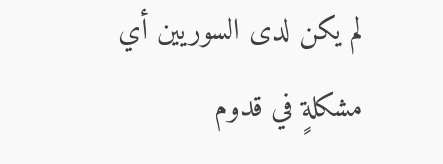لم يكن لدى السوريين أي مشكلةٍ في قدوم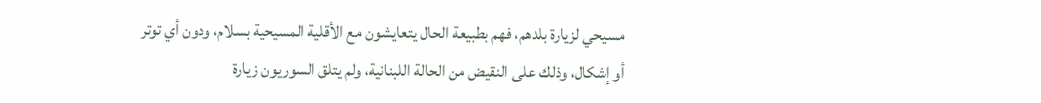مسيحي لزيارة بلدهم، فهم بطبيعة الحال يتعايشون مع الأقلية المسيحية بسلام، ودون أي توتر أو إشكال، وذلك على النقيض من الحالة اللبنانية، ولم يتلق السوريون زيارة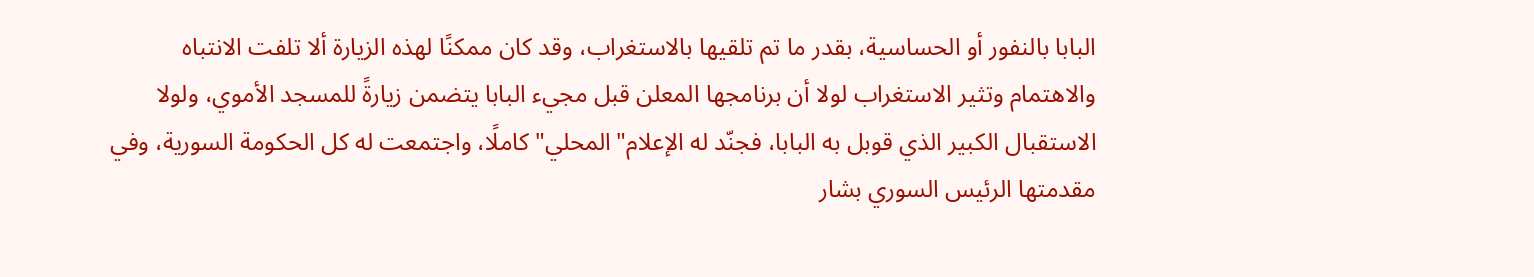البابا بالنفور أو الحساسية، بقدر ما تم تلقيها بالاستغراب، وقد كان ممكنًا لهذه الزيارة ألا تلفت الانتباه والاهتمام وتثير الاستغراب لولا أن برنامجها المعلن قبل مجيء البابا يتضمن زيارةً للمسجد الأموي، ولولا الاستقبال الكبير الذي قوبل به البابا، فجنّد له الإعلام"المحلي"كاملًا، واجتمعت له كل الحكومة السورية، وفي مقدمتها الرئيس السوري بشار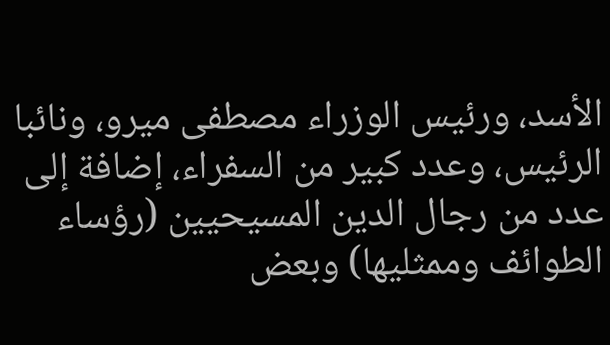الأسد، ورئيس الوزراء مصطفى ميرو، ونائبا الرئيس، وعدد كبير من السفراء، إضافة إلى عدد من رجال الدين المسيحيين (رؤساء الطوائف وممثليها) وبعض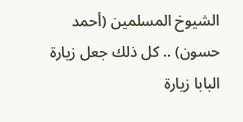الشيوخ المسلمين (أحمد حسون) .. كل ذلك جعل زيارة البابا زيارة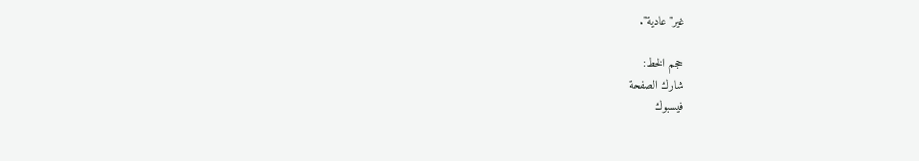غير"عادية".

حجم الخط:
شارك الصفحة
فيسبوك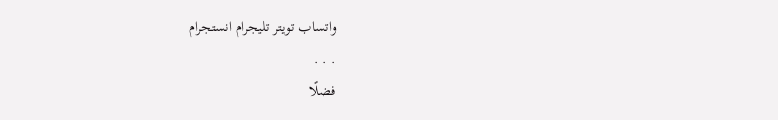واتساب تويتر تليجرام انستجرام
. . .
فضلًا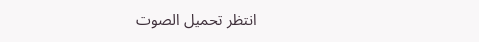انتظر تحميل الصوت